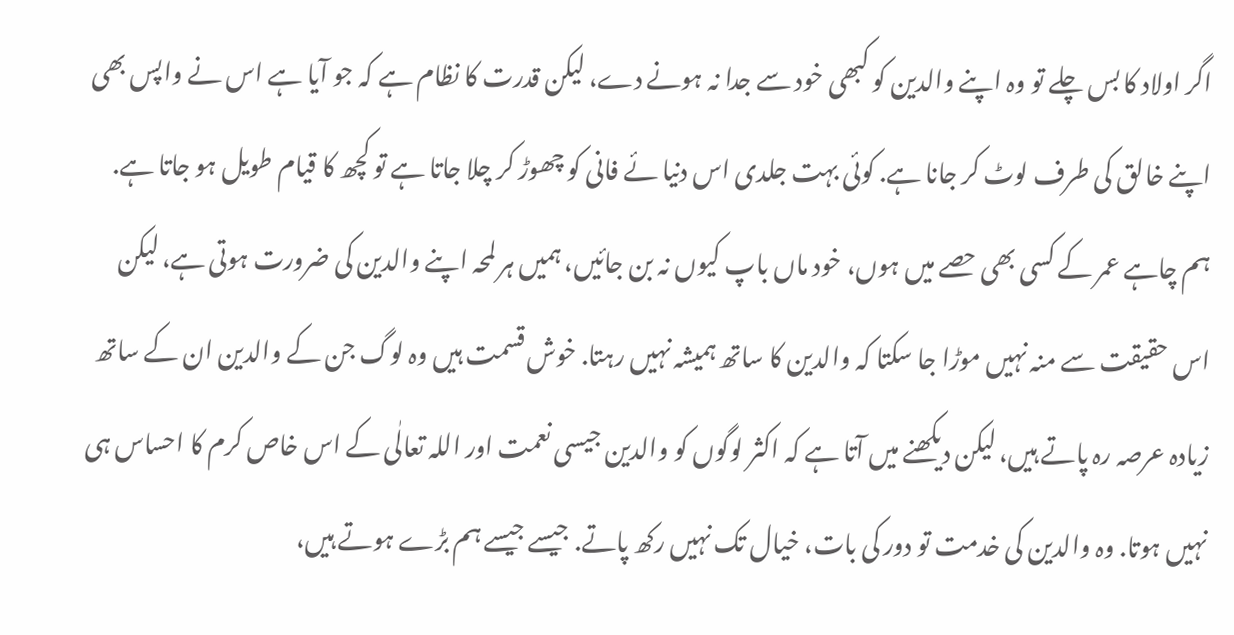اگر اولاد کا بس چلے تو وہ اپنے والدین کو کبھی خود سے جدا نہ ہونے دے، لیکن قدرت کا نظام ہے کہ جو آیا ہے اس نے واپس بھی اپنے خالق کی طرف لوٹ کر جانا ہے. کوئی بہت جلدی اس دنیا ئے فانی کو چھوڑ کر چلا جاتا ہے تو کچھ کا قیام طویل ہو جاتا ہے.
ہم چاہے عمر کے کسی بھی حصے میں ہوں، خود ماں باپ کیوں نہ بن جائیں، ہمیں ہر لمحہ اپنے والدین کی ضرورت ہوتی ہے، لیکن اس حقیقت سے منہ نہیں موڑا جا سکتا کہ والدین کا ساتھ ہمیشہ نہیں رہتا. خوش قسمت ہیں وہ لوگ جن کے والدین ان کے ساتھ زیادہ عرصہ رہ پاتے ہیں، لیکن دیکھنے میں آتا ہے کہ اکثر لوگوں کو والدین جیسی نعمت اور اللہ تعالٰی کے اس خاص کرم کا احساس ہی نہیں ہوتا. وہ والدین کی خدمت تو دور کی بات، خیال تک نہیں رکھ پاتے. جیسے جیسے ہم بڑے ہوتے ہیں،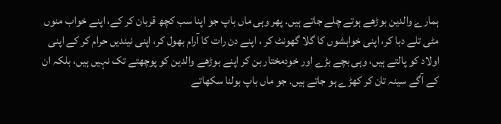ہمارے والدین بوڑھے ہوتے چلے جاتے ہیں. پھر وہی ماں باپ جو اپنا سب کچھ قربان کر کے، اپنے خواب منوں مٹی تلے دبا کر، اپنی خواہشوں کا گلا گھونٹ کر ، اپنے دن رات کا آرام بھول کر، اپنی نیندیں حرام کر کے اپنی اولاد کو پالتے ہیں، وہی بچے بڑے اور خودمختار بن کر اپنے بوڑھے والدین کو پوچھتے تک نہیں ہیں، بلکہ ان کے آگے سینہ تان کر کھڑے ہو جاتے ہیں. جو ماں باپ بولنا سکھاتے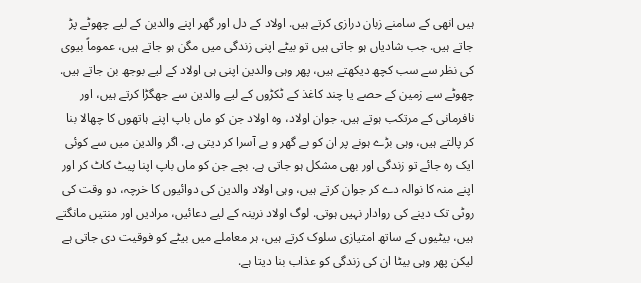ہیں انھی کے سامنے زبان درازی کرتے ہیں. اولاد کے دل اور گھر اپنے والدین کے لیے چھوٹے پڑ جاتے ہیں. جب شادیاں ہو جاتی ہیں تو بیٹے اپنی زندگی میں مگن ہو جاتے ہیں، عموماً بیوی کی نظر سے سب کچھ دیکھتے ہیں، پھر وہی والدین اپنی ہی اولاد کے لیے بوجھ بن جاتے ہیں.
چھوٹے سے زمین کے حصے یا چند کاغذ کے ٹکڑوں کے لیے والدین سے جھگڑا کرتے ہیں، اور نافرمانی کے مرتکب ہوتے ہیں. جوان اولاد، وہ اولاد جن کو ماں باپ اپنے ہاتھوں کا چھالا بنا کر پالتے ہیں، وہی بڑے ہونے پر ان کو بے گھر و بے آسرا کر دیتی ہے. اگر والدین میں سے کوئی ایک رہ جائے تو زندگی اور بھی مشکل ہو جاتی ہے. بچے جن کو ماں باپ اپنا پیٹ کاٹ کر اور اپنے منہ کا نوالہ دے کر جوان کرتے ہیں، وہی اولاد والدین کی دوائیوں کا خرچہ، دو وقت کی روٹی تک دینے کی روادار نہیں ہوتی. لوگ اولاد نرینہ کے لیے دعائیں، مرادیں اور منتیں مانگتے ہیں، بیٹیوں کے ساتھ امتیازی سلوک کرتے ہیں، ہر معاملے میں بیٹے کو فوقیت دی جاتی ہے لیکن پھر وہی بیٹا ان کی زندگی کو عذاب بنا دیتا ہے.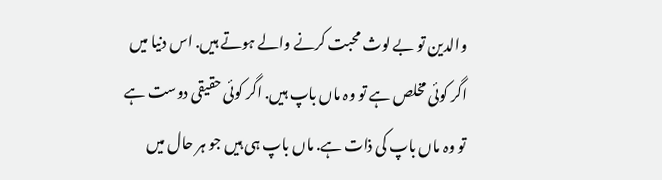والدین تو بے لوث محبت کرنے والے ہوتے ہیں. اس دنیا میں اگر کوئی مخلص ہے تو وہ ماں باپ ہیں. اگر کوئی حقیقی دوست ہے تو وہ ماں باپ کی ذات ہے. ماں باپ ہی ہیں جو ہر حال میں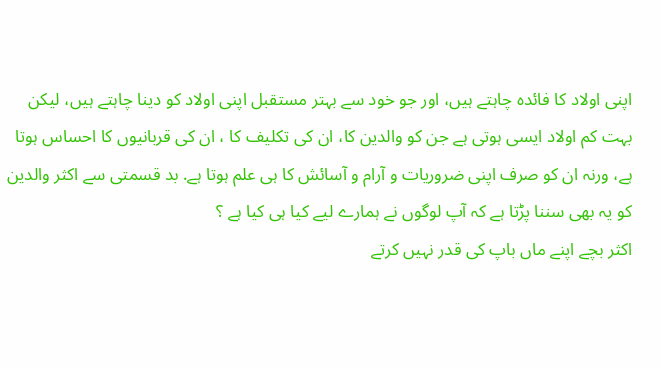اپنی اولاد کا فائدہ چاہتے ہیں، اور جو خود سے بہتر مستقبل اپنی اولاد کو دینا چاہتے ہیں، لیکن بہت کم اولاد ایسی ہوتی ہے جن کو والدین کا، ان کی تکلیف کا ، ان کی قربانیوں کا احساس ہوتا ہے، ورنہ ان کو صرف اپنی ضروریات و آرام و آسائش کا ہی علم ہوتا ہے. بد قسمتی سے اکثر والدین کو یہ بھی سننا پڑتا ہے کہ آپ لوگوں نے ہمارے لیے کیا ہی کیا ہے ؟
اکثر بچے اپنے ماں باپ کی قدر نہیں کرتے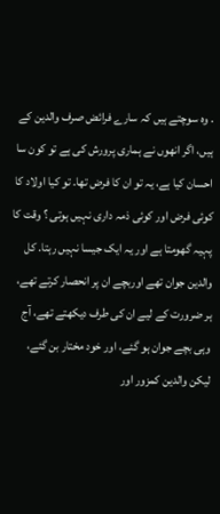. وہ سوچتے ہیں کہ سارے فرائض صرف والدین کے ہیں، اگر انھوں نے ہماری پرورش کی ہے تو کون سا احسان کیا ہے، یہ تو ان کا فرض تھا. تو کیا اولاد کا کوئی فرض اور کوئی ذمہ داری نہیں ہوتی ؟ وقت کا پہیہ گھومتا ہے اور یہ ایک جیسا نہیں رہتا. کل والدین جوان تھے اوربچے ان پر انحصار کرتے تھے، ہر ضرورت کے لیے ان کی طرف دیکھتے تھے، آج وہی بچے جوان ہو گئے، اور خود مختار بن گئے، لیکن والدین کمزور اور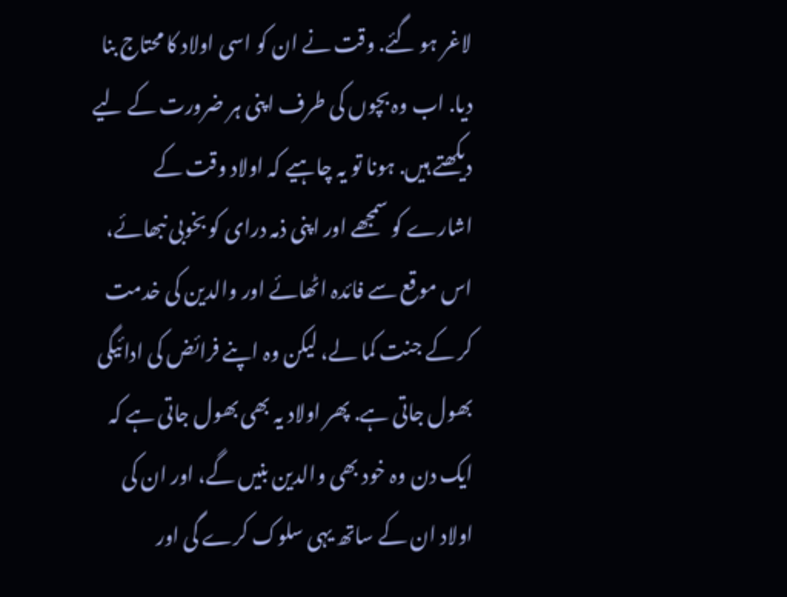لاغر ہو گئے. وقت نے ان کو اسی اولاد کا محتاج بنا دیا. اب وہ بچوں کی طرف اپنی ہر ضرورت کے لیے دیکھتے ہیں. ہونا تو یہ چاہیے کہ اولاد وقت کے اشارے کو سمجھے اور اپنی ذمہ درای کو بخوبی نبھائے، اس موقع سے فائدہ اٹھائے اور والدین کی خدمت کر کے جنت کما لے، لیکن وہ اپنے فرائض کی ادائیگی بھول جاتی ہے. پھر اولاد یہ بھی بھول جاتی ہے کہ ایک دن وہ خود بھی والدین بنیں گے، اور ان کی اولاد ان کے ساتھ یہی سلوک کرے گی اور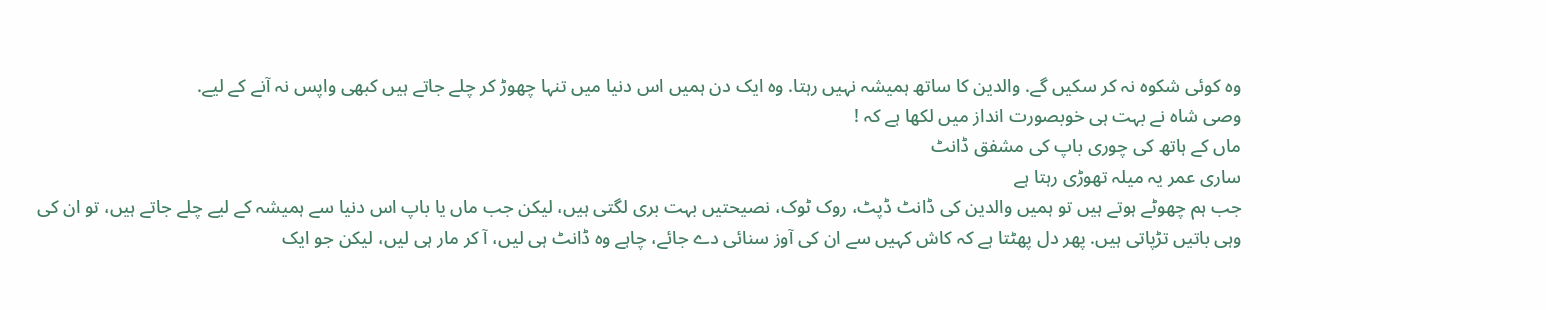وہ کوئی شکوہ نہ کر سکیں گے. والدین کا ساتھ ہمیشہ نہیں رہتا. وہ ایک دن ہمیں اس دنیا میں تنہا چھوڑ کر چلے جاتے ہیں کبھی واپس نہ آنے کے لیے.
وصی شاہ نے بہت ہی خوبصورت انداز میں لکھا ہے کہ !
ماں کے ہاتھ کی چوری باپ کی مشفق ڈانٹ
ساری عمر یہ میلہ تھوڑی رہتا ہے
جب ہم چھوٹے ہوتے ہیں تو ہمیں والدین کی ڈانٹ ڈپٹ، روک ٹوک، نصیحتیں بہت بری لگتی ہیں، لیکن جب ماں یا باپ اس دنیا سے ہمیشہ کے لیے چلے جاتے ہیں، تو ان کی وہی باتیں تڑپاتی ہیں. پھر دل پھٹتا ہے کہ کاش کہیں سے ان کی آوز سنائی دے جائے، چاہے وہ ڈانٹ ہی لیں، آ کر مار ہی لیں، لیکن جو ایک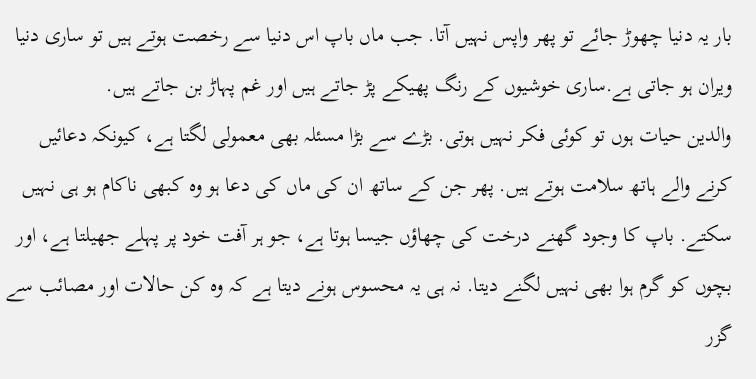بار یہ دنیا چھوڑ جائے تو پھر واپس نہیں آتا. جب ماں باپ اس دنیا سے رخصت ہوتے ہیں تو ساری دنیا ویران ہو جاتی ہے.ساری خوشیوں کے رنگ پھیکے پڑ جاتے ہیں اور غم پہاڑ بن جاتے ہیں.
والدین حیات ہوں تو کوئی فکر نہیں ہوتی. بڑے سے بڑا مسئلہ بھی معمولی لگتا ہے، کیونکہ دعائیں کرنے والے ہاتھ سلامت ہوتے ہیں. پھر جن کے ساتھ ان کی ماں کی دعا ہو وہ کبھی ناکام ہو ہی نہیں سکتے. باپ کا وجود گھنے درخت کی چھاؤں جیسا ہوتا ہے، جو ہر آفت خود پر پہلے جھیلتا ہے، اور بچوں کو گرم ہوا بھی نہیں لگنے دیتا. نہ ہی یہ محسوس ہونے دیتا ہے کہ وہ کن حالات اور مصائب سے گزر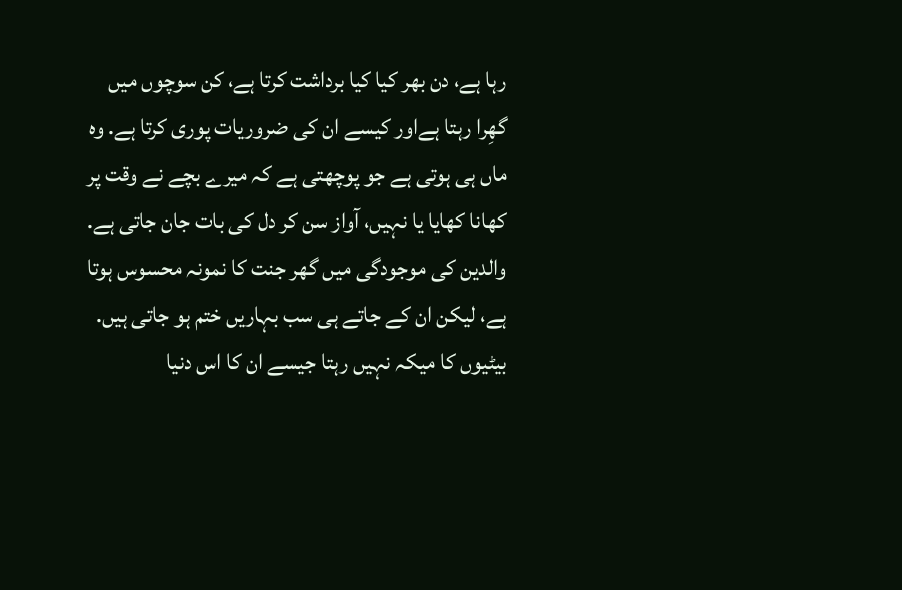رہا ہے، دن بھر کیا کیا برداشت کرتا ہے، کن سوچوں میں گھِرا رہتا ہےاور کیسے ان کی ضروریات پوری کرتا ہے. وہ ماں ہی ہوتی ہے جو پوچھتی ہے کہ میرے بچے نے وقت پر کھانا کھایا یا نہیں، آواز سن کر دل کی بات جان جاتی ہے. والدین کی موجودگی میں گھر جنت کا نمونہ محسوس ہوتا ہے، لیکن ان کے جاتے ہی سب بہاریں ختم ہو جاتی ہیں. بیٹیوں کا میکہ نہیں رہتا جیسے ان کا اس دنیا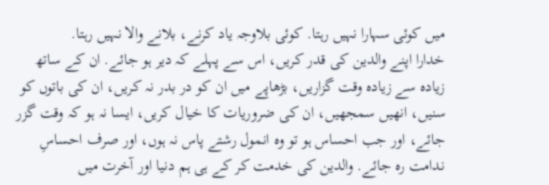میں کوئی سہارا نہیں رہتا. کوئی بلاوجہ یاد کرنے، بلانے والا نہیں رہتا.
خدارا اپنے والدین کی قدر کریں، اس سے پہلے کہ دیر ہو جائے. ان کے ساتھ زیادہ سے زیادہ وقت گزاریں، بڑھاپے میں ان کو در بدر نہ کریں، ان کی باتوں کو سنیں، انھیں سمجھیں، ان کی ضروریات کا خیال کریں، ایسا نہ ہو کہ وقت گزر جائے، اور جب احساس ہو تو وہ انمول رشتے پاس نہ ہوں، اور صرف احساسِ ندامت رہ جائے. والدین کی خدمت کر کے ہی ہم دنیا اور آخرت میں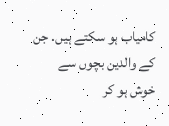کامیاب ہو سکتے ہیں. جن کے والدین بچوں سے خوش ہو کر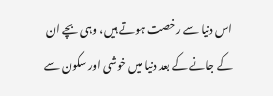اس دنیا سے رخصت ہوتے ہیں، وہی بچے ان کے جانے کے بعد دنیا میں خوشی اور سکون سے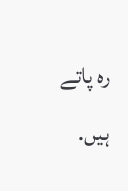رہ پاتے ہیں.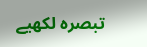تبصرہ لکھیے